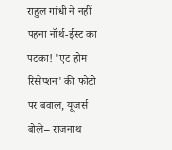राहुल गांधी ने नहीं पहना नॉर्थ-ईस्ट का पटका! 'एट होम रिसेप्शन' की फोटो पर बवाल, यूजर्स बोले– राजनाथ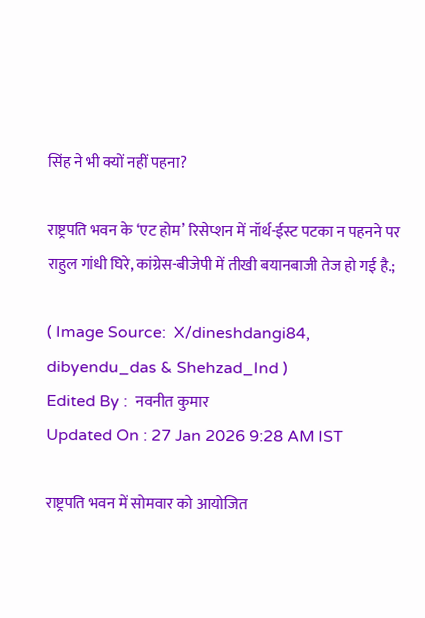सिंह ने भी क्यों नहीं पहना?

राष्ट्रपति भवन के ‘एट होम’ रिसेप्शन में नॉर्थ-ईस्ट पटका न पहनने पर राहुल गांधी घिरे, कांग्रेस-बीजेपी में तीखी बयानबाजी तेज हो गई है.;

( Image Source:  X/dineshdangi84, dibyendu_das & Shehzad_Ind )
Edited By :  नवनीत कुमार
Updated On : 27 Jan 2026 9:28 AM IST

राष्ट्रपति भवन में सोमवार को आयोजित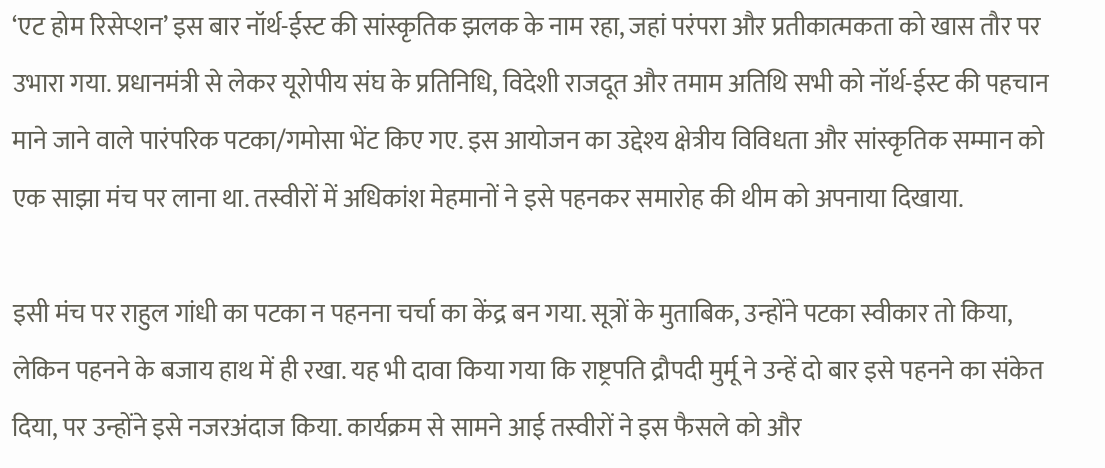‘एट होम रिसेप्शन’ इस बार नॉर्थ-ईस्ट की सांस्कृतिक झलक के नाम रहा, जहां परंपरा और प्रतीकात्मकता को खास तौर पर उभारा गया. प्रधानमंत्री से लेकर यूरोपीय संघ के प्रतिनिधि, विदेशी राजदूत और तमाम अतिथि सभी को नॉर्थ-ईस्ट की पहचान माने जाने वाले पारंपरिक पटका/गमोसा भेंट किए गए. इस आयोजन का उद्देश्य क्षेत्रीय विविधता और सांस्कृतिक सम्मान को एक साझा मंच पर लाना था. तस्वीरों में अधिकांश मेहमानों ने इसे पहनकर समारोह की थीम को अपनाया दिखाया.

इसी मंच पर राहुल गांधी का पटका न पहनना चर्चा का केंद्र बन गया. सूत्रों के मुताबिक, उन्होंने पटका स्वीकार तो किया, लेकिन पहनने के बजाय हाथ में ही रखा. यह भी दावा किया गया कि राष्ट्रपति द्रौपदी मुर्मू ने उन्हें दो बार इसे पहनने का संकेत दिया, पर उन्होंने इसे नजरअंदाज किया. कार्यक्रम से सामने आई तस्वीरों ने इस फैसले को और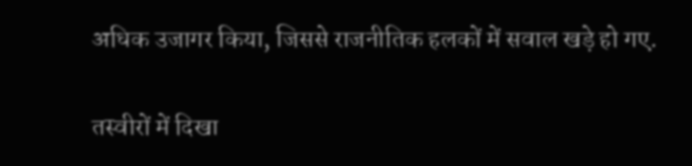अधिक उजागर किया, जिससे राजनीतिक हलकों में सवाल खड़े हो गए.

तस्वीरों में दिखा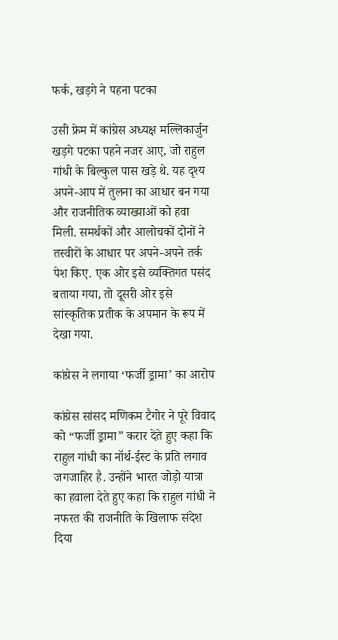फर्क, खड़गे ने पहना पटका

उसी फ्रेम में कांग्रेस अध्यक्ष मल्लिकार्जुन खड़गे पटका पहने नजर आए, जो राहुल गांधी के बिल्कुल पास खड़े थे. यह दृश्य अपने-आप में तुलना का आधार बन गया और राजनीतिक व्याख्याओं को हवा मिली. समर्थकों और आलोचकों दोनों ने तस्वीरों के आधार पर अपने-अपने तर्क पेश किए. एक ओर इसे व्यक्तिगत पसंद बताया गया, तो दूसरी ओर इसे सांस्कृतिक प्रतीक के अपमान के रूप में देखा गया.

कांग्रेस ने लगाया ‘फर्जी ड्रामा’ का आरोप

कांग्रेस सांसद मणिकम टैगोर ने पूरे विवाद को “फर्जी ड्रामा” करार देते हुए कहा कि राहुल गांधी का नॉर्थ-ईस्ट के प्रति लगाव जगजाहिर है. उन्होंने भारत जोड़ो यात्रा का हवाला देते हुए कहा कि राहुल गांधी ने नफरत की राजनीति के खिलाफ संदेश दिया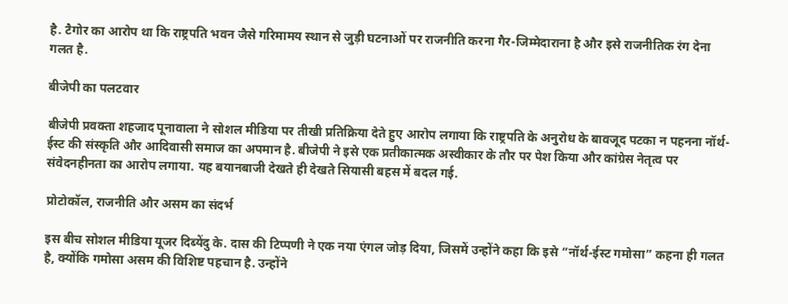है. टैगोर का आरोप था कि राष्ट्रपति भवन जैसे गरिमामय स्थान से जुड़ी घटनाओं पर राजनीति करना गैर-जिम्मेदाराना है और इसे राजनीतिक रंग देना गलत है.

बीजेपी का पलटवार

बीजेपी प्रवक्ता शहजाद पूनावाला ने सोशल मीडिया पर तीखी प्रतिक्रिया देते हुए आरोप लगाया कि राष्ट्रपति के अनुरोध के बावजूद पटका न पहनना नॉर्थ-ईस्ट की संस्कृति और आदिवासी समाज का अपमान है. बीजेपी ने इसे एक प्रतीकात्मक अस्वीकार के तौर पर पेश किया और कांग्रेस नेतृत्व पर संवेदनहीनता का आरोप लगाया. यह बयानबाजी देखते ही देखते सियासी बहस में बदल गई.

प्रोटोकॉल, राजनीति और असम का संदर्भ

इस बीच सोशल मीडिया यूजर दिब्येंदु के. दास की टिप्पणी ने एक नया एंगल जोड़ दिया, जिसमें उन्होंने कहा कि इसे “नॉर्थ-ईस्ट गमोसा” कहना ही गलत है, क्योंकि गमोसा असम की विशिष्ट पहचान है. उन्होंने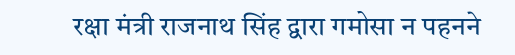रक्षा मंत्री राजनाथ सिंह द्वारा गमोसा न पहनने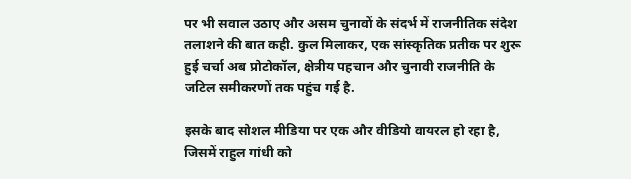पर भी सवाल उठाए और असम चुनावों के संदर्भ में राजनीतिक संदेश तलाशने की बात कही. कुल मिलाकर, एक सांस्कृतिक प्रतीक पर शुरू हुई चर्चा अब प्रोटोकॉल, क्षेत्रीय पहचान और चुनावी राजनीति के जटिल समीकरणों तक पहुंच गई है.

इसके बाद सोशल मीडिया पर एक और वीडियो वायरल हो रहा है, जिसमें राहुल गांधी को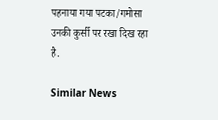पहनाया गया पटका/गमोसा उनकी कुर्सी पर रखा दिख रहा है.

Similar News